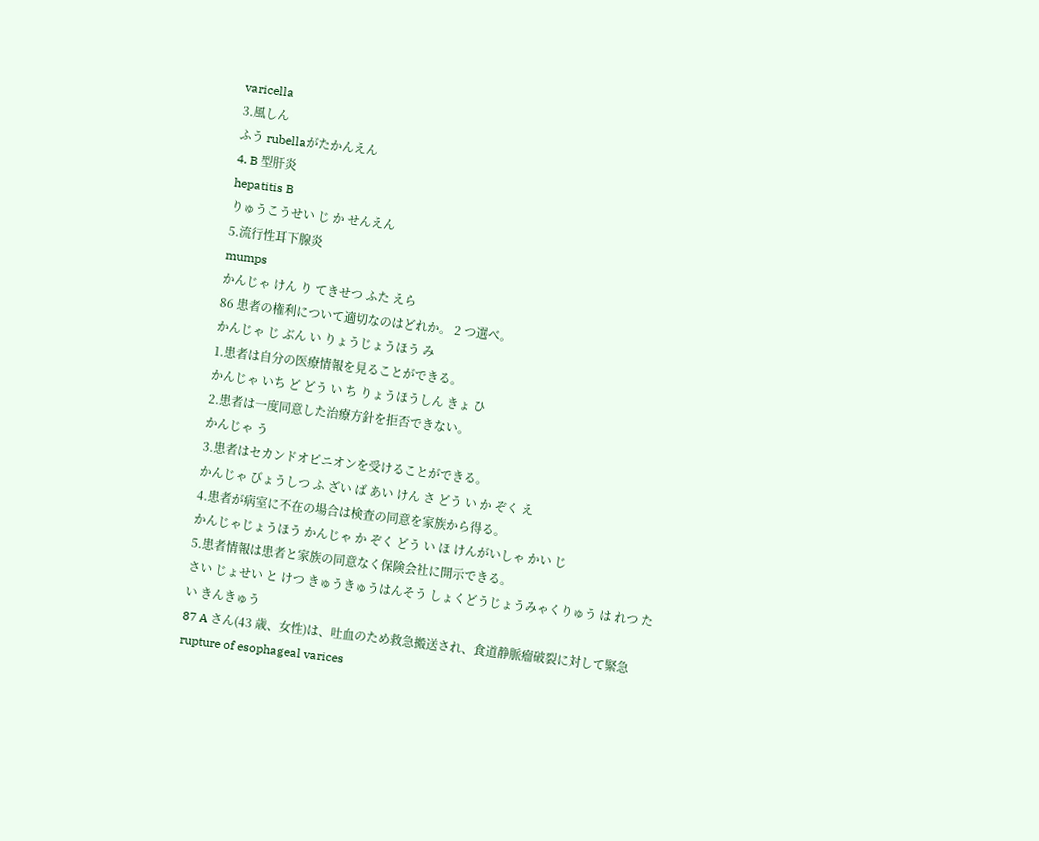varicella
3.風しん
ふう rubellaがたかんえん
4. B 型肝炎
hepatitis B
りゅうこうせい じ か せんえん
5.流行性耳下腺炎
mumps
かんじゃ けん り てきせつ ふた えら
86 患者の権利について適切なのはどれか。 2 つ選べ。
かんじゃ じ ぶん い りょうじょうほう み
1.患者は自分の医療情報を見ることができる。
かんじゃ いち ど どう い ち りょうほうしん きょ ひ
2.患者は一度同意した治療方針を拒否できない。
かんじゃ う
3.患者はセカンドオピニオンを受けることができる。
かんじゃ びょうしつ ふ ざい ば あい けん さ どう い か ぞく え
4.患者が病室に不在の場合は検査の同意を家族から得る。
かんじゃじょうほう かんじゃ か ぞく どう い ほ けんがいしゃ かい じ
5.患者情報は患者と家族の同意なく保険会社に開示できる。
さい じょせい と けつ きゅうきゅうはんそう しょくどうじょうみゃくりゅう は れつ たい きんきゅう
87 A さん(43 歳、女性)は、吐血のため救急搬送され、食道静脈瘤破裂に対して緊急
rupture of esophageal varices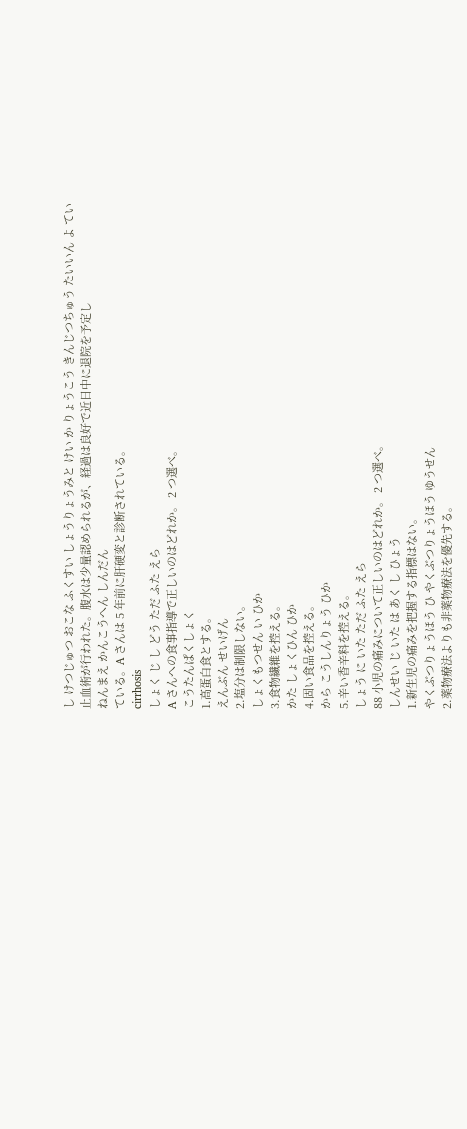し けつじゅつ おこな ふくすい しょうりょうみと けい か りょうこう きんじつちゅう たいいん よ てい
止血術が行われた。腹水は少量認められるが、経過は良好で近日中に退院を予定し
ねんまえ かんこうへん しんだん
ている。A さんは 5 年前に肝硬変と診断されている。
cirrhosis
しょく じ し どう ただ ふた えら
A さんへの食事指導で正しいのはどれか。 2 つ選べ。
こうたんぱくしょく
1.高蛋白食とする。
えんぶん せいげん
2.塩分は制限しない。
しょくもつせん い ひか
3.食物繊維を控える。
かた しょくひん ひか
4.固い食品を控える。
から こうしんりょう ひか
5.辛い香辛料を控える。
しょう に いた ただ ふた えら
88 小児の痛みについて正しいのはどれか。 2 つ選べ。
しんせい じ いた は あく し ひょう
1.新生児の痛みを把握する指標はない。
やくぶつりょうほう ひ やくぶつりょうほう ゆうせん
2.薬物療法よりも非薬物療法を優先する。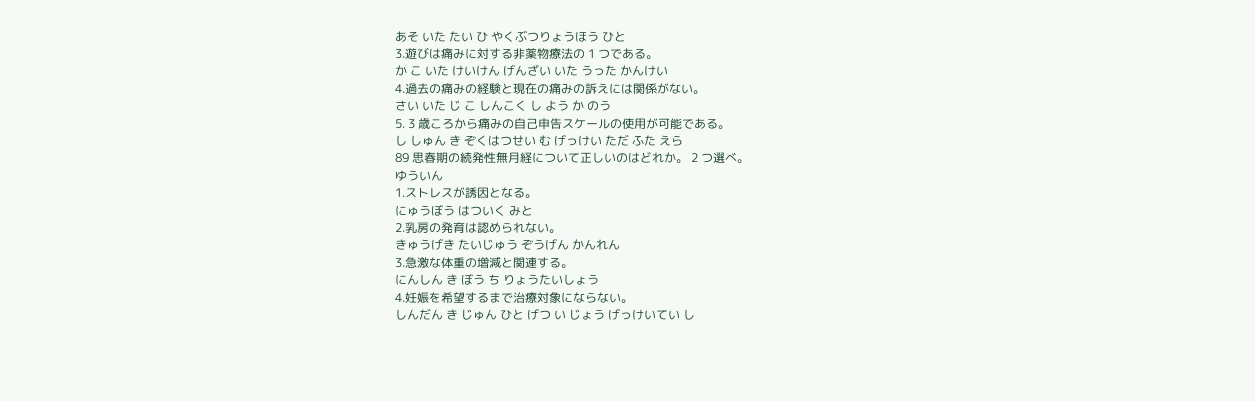あそ いた たい ひ やくぶつりょうほう ひと
3.遊びは痛みに対する非薬物療法の 1 つである。
か こ いた けいけん げんざい いた うった かんけい
4.過去の痛みの経験と現在の痛みの訴えには関係がない。
さい いた じ こ しんこく し よう か のう
5. 3 歳ころから痛みの自己申告スケールの使用が可能である。
し しゅん き ぞくはつせい む げっけい ただ ふた えら
89 思春期の続発性無月経について正しいのはどれか。 2 つ選べ。
ゆういん
1.ストレスが誘因となる。
にゅうぼう はついく みと
2.乳房の発育は認められない。
きゅうげき たいじゅう ぞうげん かんれん
3.急激な体重の増減と関連する。
にんしん き ぼう ち りょうたいしょう
4.妊娠を希望するまで治療対象にならない。
しんだん き じゅん ひと げつ い じょう げっけいてい し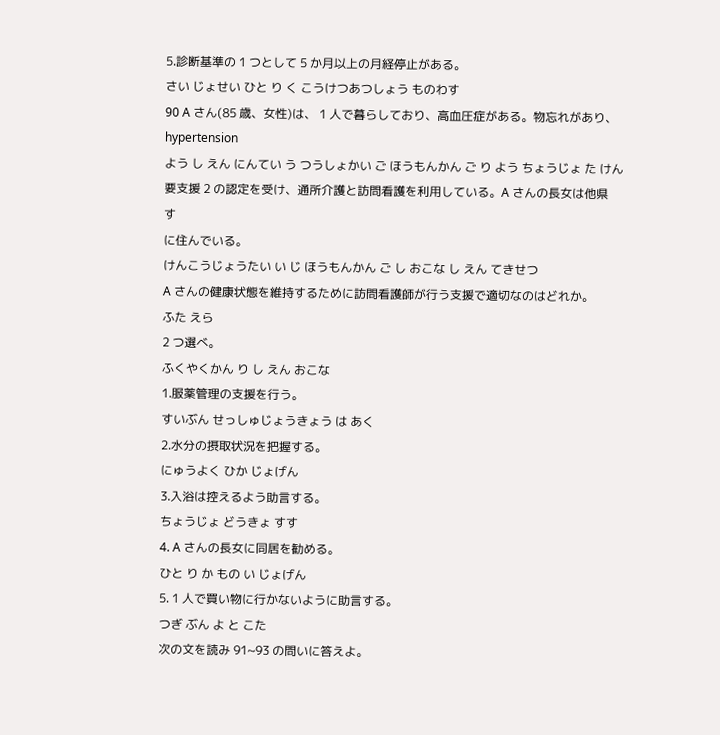5.診断基準の 1 つとして 5 か月以上の月経停止がある。
さい じょせい ひと り く こうけつあつしょう ものわす
90 A さん(85 歳、女性)は、 1 人で暮らしており、高血圧症がある。物忘れがあり、
hypertension
よう し えん にんてい う つうしょかい ご ほうもんかん ご り よう ちょうじょ た けん
要支援 2 の認定を受け、通所介護と訪問看護を利用している。A さんの長女は他県
す
に住んでいる。
けんこうじょうたい い じ ほうもんかん ご し おこな し えん てきせつ
A さんの健康状態を維持するために訪問看護師が行う支援で適切なのはどれか。
ふた えら
2 つ選べ。
ふくやくかん り し えん おこな
1.服薬管理の支援を行う。
すいぶん せっしゅじょうきょう は あく
2.水分の摂取状況を把握する。
にゅうよく ひか じょげん
3.入浴は控えるよう助言する。
ちょうじょ どうきょ すす
4. A さんの長女に同居を勧める。
ひと り か もの い じょげん
5. 1 人で買い物に行かないように助言する。
つぎ ぶん よ と こた
次の文を読み 91~93 の問いに答えよ。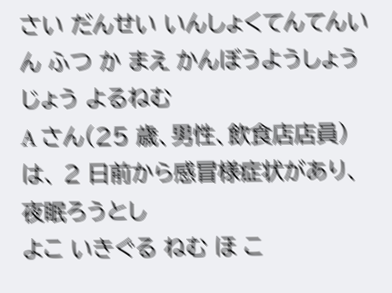さい だんせい いんしょくてんてんいん ふつ か まえ かんぼうようしょうじょう よるねむ
A さん(25 歳、男性、飲食店店員)は、 2 日前から感冒様症状があり、夜眠ろうとし
よこ いきぐる ねむ ほ こ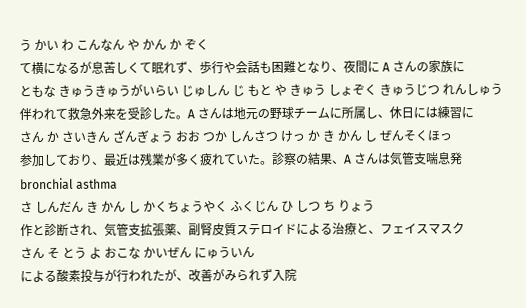う かい わ こんなん や かん か ぞく
て横になるが息苦しくて眠れず、歩行や会話も困難となり、夜間に A さんの家族に
ともな きゅうきゅうがいらい じゅしん じ もと や きゅう しょぞく きゅうじつ れんしゅう
伴われて救急外来を受診した。A さんは地元の野球チームに所属し、休日には練習に
さん か さいきん ざんぎょう おお つか しんさつ けっ か き かん し ぜんそくほっ
参加しており、最近は残業が多く疲れていた。診察の結果、A さんは気管支喘息発
bronchial asthma
さ しんだん き かん し かくちょうやく ふくじん ひ しつ ち りょう
作と診断され、気管支拡張薬、副腎皮質ステロイドによる治療と、フェイスマスク
さん そ とう よ おこな かいぜん にゅういん
による酸素投与が行われたが、改善がみられず入院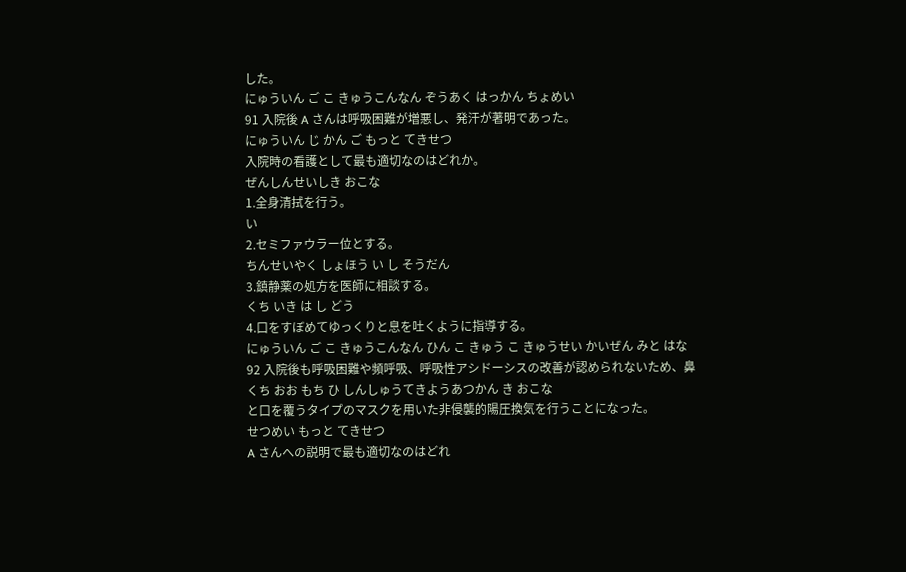した。
にゅういん ご こ きゅうこんなん ぞうあく はっかん ちょめい
91 入院後 A さんは呼吸困難が増悪し、発汗が著明であった。
にゅういん じ かん ご もっと てきせつ
入院時の看護として最も適切なのはどれか。
ぜんしんせいしき おこな
1.全身清拭を行う。
い
2.セミファウラー位とする。
ちんせいやく しょほう い し そうだん
3.鎮静薬の処方を医師に相談する。
くち いき は し どう
4.口をすぼめてゆっくりと息を吐くように指導する。
にゅういん ご こ きゅうこんなん ひん こ きゅう こ きゅうせい かいぜん みと はな
92 入院後も呼吸困難や頻呼吸、呼吸性アシドーシスの改善が認められないため、鼻
くち おお もち ひ しんしゅうてきようあつかん き おこな
と口を覆うタイプのマスクを用いた非侵襲的陽圧換気を行うことになった。
せつめい もっと てきせつ
A さんへの説明で最も適切なのはどれ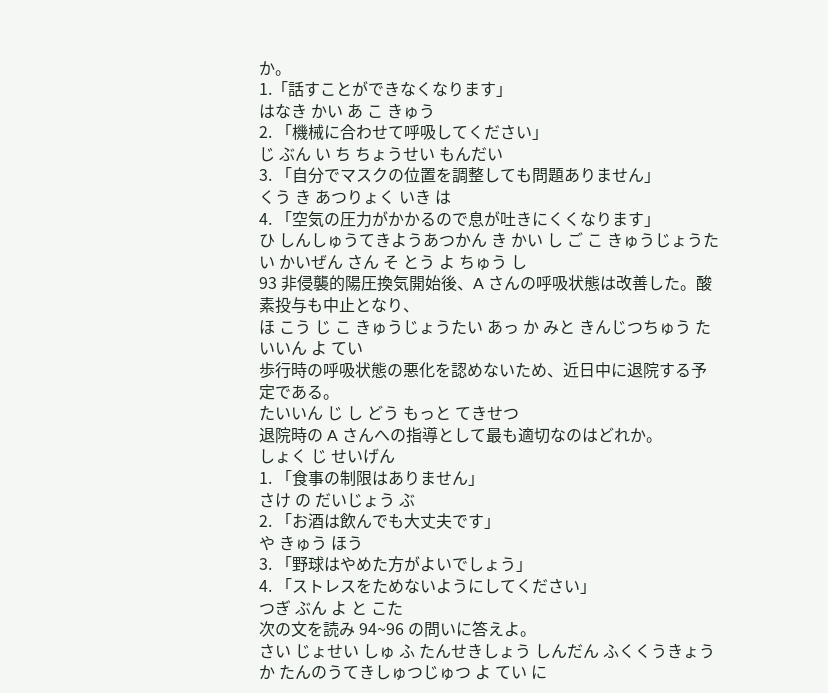か。
1.「話すことができなくなります」
はなき かい あ こ きゅう
2. 「機械に合わせて呼吸してください」
じ ぶん い ち ちょうせい もんだい
3. 「自分でマスクの位置を調整しても問題ありません」
くう き あつりょく いき は
4. 「空気の圧力がかかるので息が吐きにくくなります」
ひ しんしゅうてきようあつかん き かい し ご こ きゅうじょうたい かいぜん さん そ とう よ ちゅう し
93 非侵襲的陽圧換気開始後、A さんの呼吸状態は改善した。酸素投与も中止となり、
ほ こう じ こ きゅうじょうたい あっ か みと きんじつちゅう たいいん よ てい
歩行時の呼吸状態の悪化を認めないため、近日中に退院する予定である。
たいいん じ し どう もっと てきせつ
退院時の A さんへの指導として最も適切なのはどれか。
しょく じ せいげん
1. 「食事の制限はありません」
さけ の だいじょう ぶ
2. 「お酒は飲んでも大丈夫です」
や きゅう ほう
3. 「野球はやめた方がよいでしょう」
4. 「ストレスをためないようにしてください」
つぎ ぶん よ と こた
次の文を読み 94~96 の問いに答えよ。
さい じょせい しゅ ふ たんせきしょう しんだん ふくくうきょう か たんのうてきしゅつじゅつ よ てい に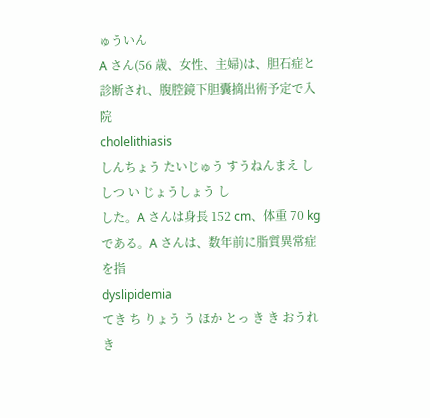ゅういん
A さん(56 歳、女性、主婦)は、胆石症と診断され、腹腔鏡下胆囊摘出術予定で入院
cholelithiasis
しんちょう たいじゅう すうねんまえ し しつ い じょうしょう し
した。A さんは身長 152 cm、体重 70 kg である。A さんは、数年前に脂質異常症を指
dyslipidemia
てき ち りょう う ほか とっ き き おうれき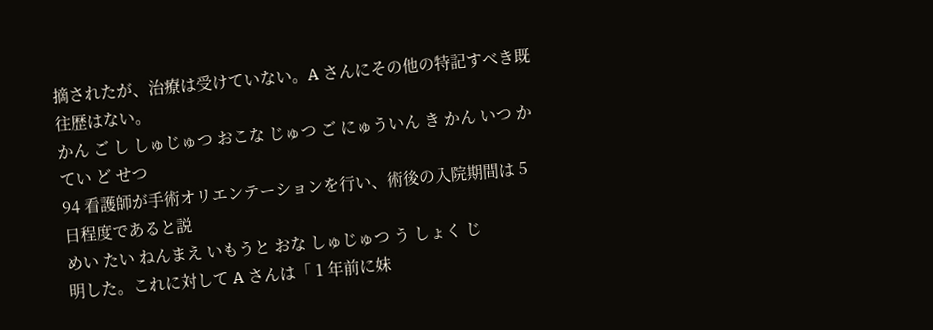摘されたが、治療は受けていない。A さんにその他の特記すべき既往歴はない。
かん ご し しゅじゅつ おこな じゅつ ご にゅういん き かん いつ か てい ど せつ
94 看護師が手術オリエンテーションを行い、術後の入院期間は 5 日程度であると説
めい たい ねんまえ いもうと おな しゅじゅつ う しょく じ
明した。これに対して A さんは「 1 年前に妹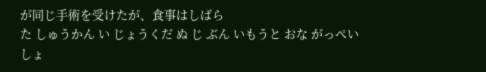が同じ手術を受けたが、食事はしばら
た しゅうかん い じょうくだ ぬ じ ぶん いもうと おな がっぺいしょ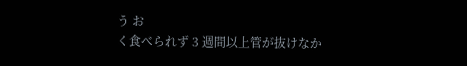う お
く食べられず 3 週間以上管が抜けなか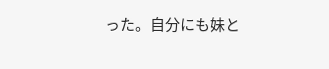った。自分にも妹と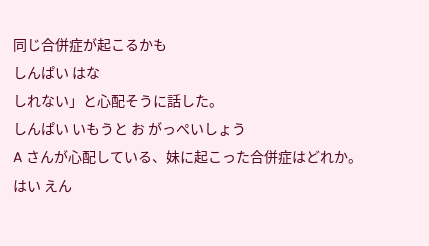同じ合併症が起こるかも
しんぱい はな
しれない」と心配そうに話した。
しんぱい いもうと お がっぺいしょう
A さんが心配している、妹に起こった合併症はどれか。
はい えん